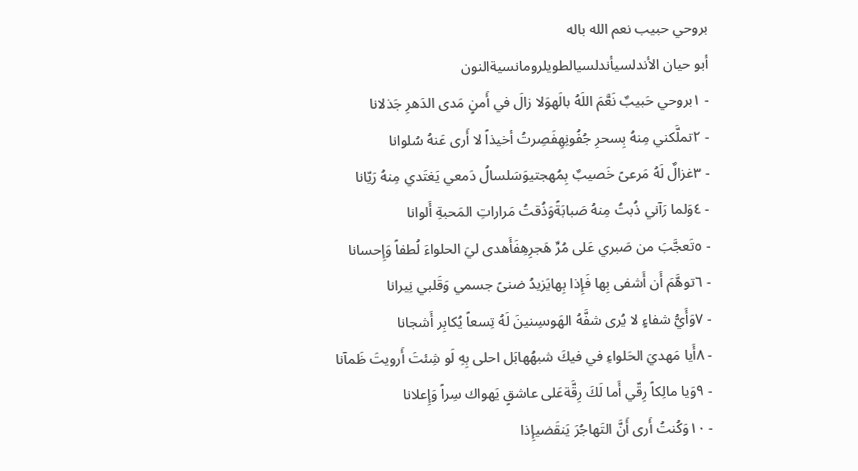بروحي حبيب نعم الله باله
أبو حيان الأندلسيأندلسيالطويلرومانسيةالنون
- ١بروحي حَبيبٌ نَعَّمَ اللَهُ بالَهوَلا زالَ في أَمنٍ مَدى الدَهرِ جَذلانا
- ٢تملَّكني مِنهُ بِسحرِ جُفُونِهِفَصِرتُ أخيذاً لا أَرى عَنهُ سُلوانا
- ٣غزالٌ لَهُ مَرعىً خَصيبٌ بِمُهجتيوَسَلسالُ دَمعي يَغتَدي مِنهُ رَيّانا
- ٤وَلما رَآني ذُبتُ مِنهُ صَبابَةًوَذُقتُ مَراراتِ المَحبةِ أَلوانا
- ٥تَعجَّبَ من صَبري عَلى مُرِّ هَجرِهِفَأَهدى ليَ الحلواءَ لُطفاً وَإِحسانا
- ٦توهَّمَ أَن أَشفى بِها فَإِذا بِهايَزيدُ ضنىً جسمي وَقَلبي نِيرانا
- ٧وَأَيُّ شفاءٍ لا يُرى شفَّهُ الهَوىسِنينَ لَهُ تِسعاً يُكابِر أَشجانا
- ٨أَيا مَهديَ الحَلواءِ في فيكَ شبهُهابَل احلى بِهِ لَو شِئتَ أَرويتَ ظَمآنا
- ٩وَيا مالِكاً رِقّي أَما لَكَ رِقَّةعَلى عاشقٍ يَهواك سِراً وَإِعلانا
- ١٠وَكُنتُ أَرى أَنَّ التَهاجُرَ يَنقَضيإِذا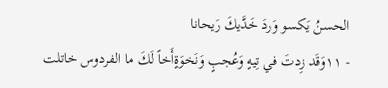الحسنُ يَكسو وَردَ خَدَّيكَ رَيحانا
- ١١وَقَد زِدتَ في تِيهٍ وَعُجبٍ وَنَخوَةٍأَخاً لَكَ ما الفردوس خاتلت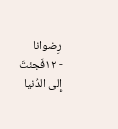رِضوانا
- ١٢فَجئتَ إِلى الدُنيا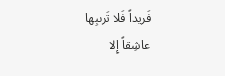فَريداً فَلا تَرىبِها عاشِقاً إِلا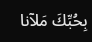بِحُبِّكَ مَلآنا